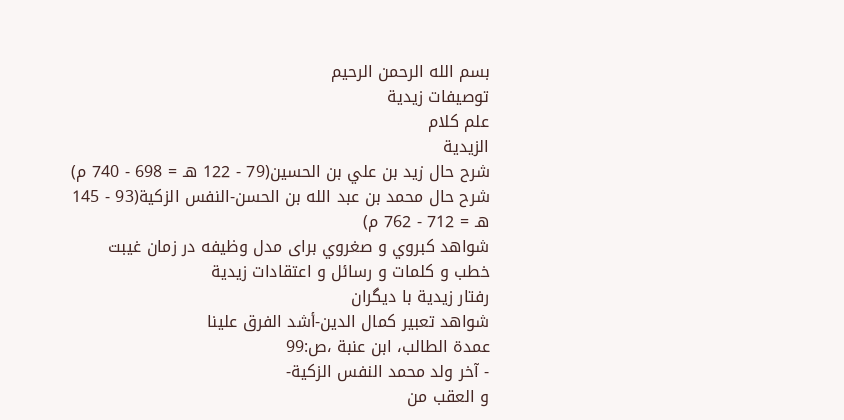بسم الله الرحمن الرحیم
توصیفات زيدية
علم کلام
الزيدية
شرح حال زيد بن علي بن الحسين(79 - 122 هـ = 698 - 740 م)
شرح حال محمد بن عبد الله بن الحسن-النفس الزكية(93 - 145 هـ = 712 - 762 م)
شواهد کبروي و صغروي برای مدل وظیفه در زمان غیبت
خطب و کلمات و رسائل و اعتقادات زیدیة
رفتار زیدیة با دیگران
شواهد تعبیر کمال الدین-أشد الفرق علینا
عمدة الطالب، ابن عنبة ،ص:99
- آخر ولد محمد النفس الزكية-
و العقب من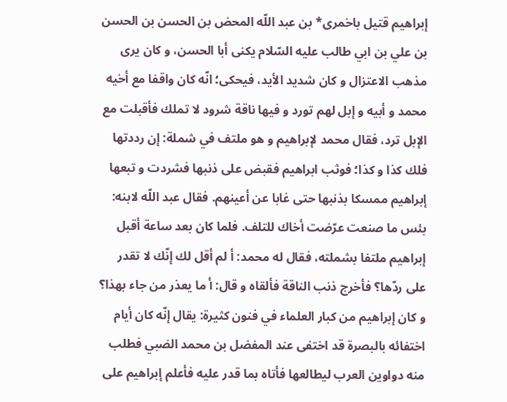إبراهيم قتيل باخمرى* بن عبد اللّه المحض بن الحسن بن الحسن بن علي بن ابي طالب عليه السّلام يكنى أبا الحسن، و كان يرى مذهب الاعتزال و كان شديد الأيد، فيحكى؛ انّه كان واقفا مع أخيه محمد و أبيه و إبل لهم تورد و فيها ناقة شرود لا تملك فأقبلت مع الإبل ترد، فقال محمد لإبراهيم و هو ملتف في شملة: إن رددتها فلك كذا و كذا؛ فوثب ابراهيم فقبض على ذنبها فشردت و تبعها إبراهيم ممسكا بذنبها حتى غابا عن أعينهم. فقال عبد اللّه لابنه: بئس ما صنعت عرّضت أخاك للتلف. فلما كان بعد ساعة أقبل إبراهيم ملتفا بشملته، فقال له محمد: أ لم أقل لك إنّك لا تقدر على ردّها؟ فأخرج ذنب الناقة فألقاه و قال: أ ما يعذر من جاء بهذا؟
و كان إبراهيم من كبار العلماء في فنون كثيرة: يقال إنّه كان أيام اختفائه بالبصرة قد اختفى عند المفضل بن محمد الضبي فطلب منه دواوين العرب ليطالعها فأتاه بما قدر عليه فأعلم إبراهيم على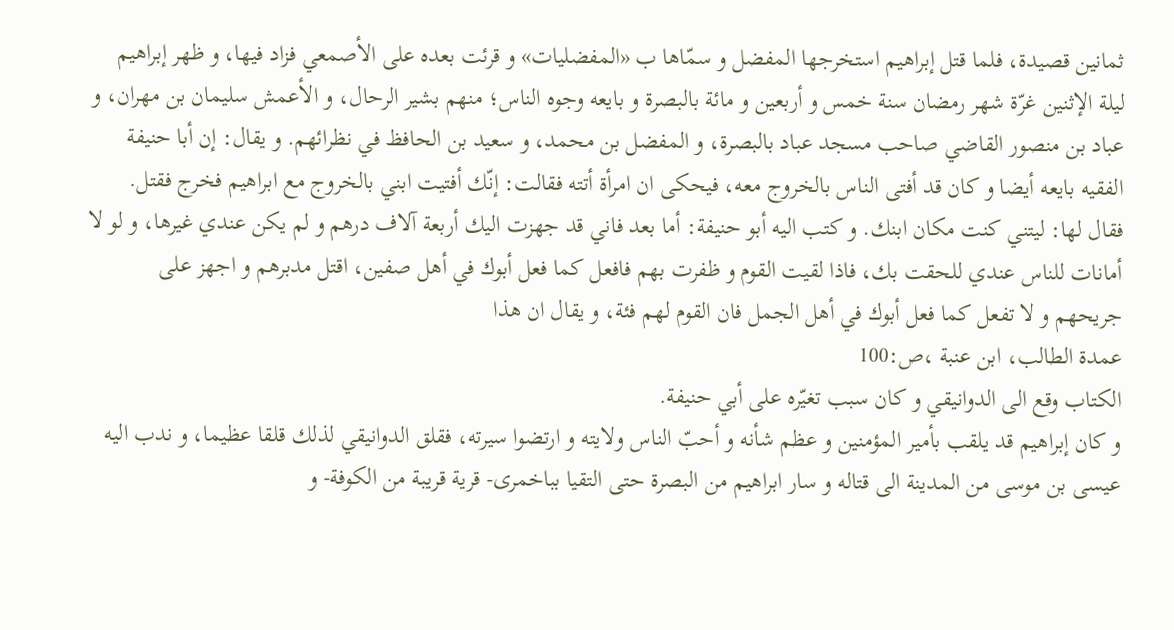ثمانين قصيدة، فلما قتل إبراهيم استخرجها المفضل و سمّاها ب «المفضليات» و قرئت بعده على الأصمعي فزاد فيها، و ظهر إبراهيم ليلة الإثنين غرّة شهر رمضان سنة خمس و أربعين و مائة بالبصرة و بايعه وجوه الناس؛ منهم بشير الرحال، و الأعمش سليمان بن مهران، و عباد بن منصور القاضي صاحب مسجد عباد بالبصرة، و المفضل بن محمد، و سعيد بن الحافظ في نظرائهم. و يقال: إن أبا حنيفة الفقيه بايعه أيضا و كان قد أفتى الناس بالخروج معه، فيحكى ان امرأة أتته فقالت: إنّك أفتيت ابني بالخروج مع ابراهيم فخرج فقتل. فقال لها: ليتني كنت مكان ابنك. و كتب اليه أبو حنيفة: أما بعد فاني قد جهزت اليك أربعة آلاف درهم و لم يكن عندي غيرها، و لو لا أمانات للناس عندي للحقت بك، فاذا لقيت القوم و ظفرت بهم فافعل كما فعل أبوك في أهل صفين، اقتل مدبرهم و اجهز على جريحهم و لا تفعل كما فعل أبوك في أهل الجمل فان القوم لهم فئة، و يقال ان هذا
عمدة الطالب، ابن عنبة ،ص:100
الكتاب وقع الى الدوانيقي و كان سبب تغيّره على أبي حنيفة.
و كان إبراهيم قد يلقب بأمير المؤمنين و عظم شأنه و أحبّ الناس ولايته و ارتضوا سيرته، فقلق الدوانيقي لذلك قلقا عظيما، و ندب اليه عيسى بن موسى من المدينة الى قتاله و سار ابراهيم من البصرة حتى التقيا بباخمرى- قرية قريبة من الكوفة- و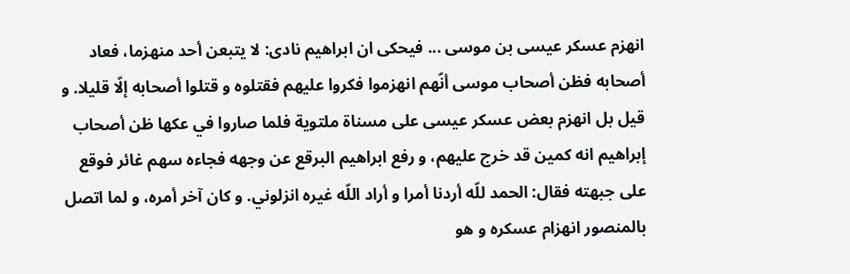انهزم عسكر عيسى بن موسى ... فيحكى ان ابراهيم نادى: لا يتبعن أحد منهزما، فعاد أصحابه فظن أصحاب موسى أنّهم انهزموا فكروا عليهم فقتلوه و قتلوا أصحابه إلّا قليلا. و قيل بل انهزم بعض عسكر عيسى على مسناة ملتوية فلما صاروا في عكها ظن أصحاب إبراهيم انه كمين قد خرج عليهم، و رفع ابراهيم البرقع عن وجهه فجاءه سهم غائر فوقع على جبهته فقال: الحمد للّه أردنا أمرا و أراد اللّه غيره انزلوني. و كان آخر أمره، و لما اتصل بالمنصور انهزام عسكره و هو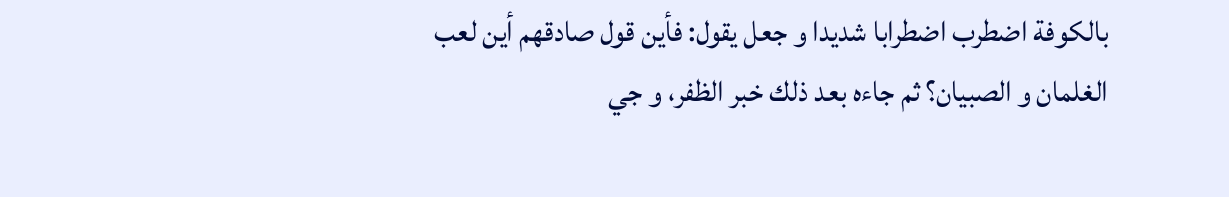بالكوفة اضطرب اضطرابا شديدا و جعل يقول: فأين قول صادقهم أين لعب الغلمان و الصبيان؟ ثم جاءه بعد ذلك خبر الظفر، و جي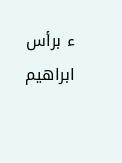ء برأس ابراهيم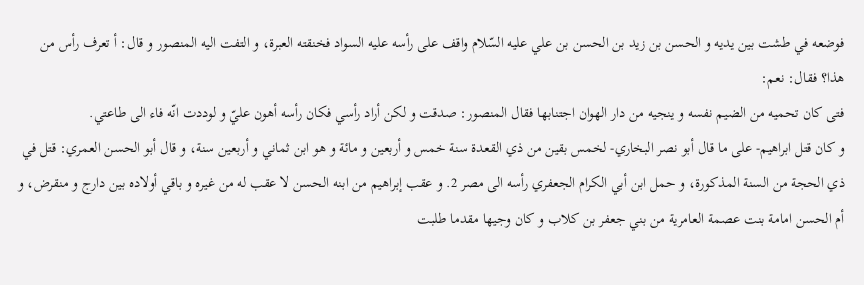فوضعه في طشت بين يديه و الحسن بن زيد بن الحسن بن علي عليه السّلام واقف على رأسه عليه السواد فخنقته العبرة، و التفت اليه المنصور و قال: أ تعرف رأس من هذا؟ فقال: نعم:
فتى كان تحميه من الضيم نفسه و ينجيه من دار الهوان اجتنابها فقال المنصور: صدقت و لكن أراد رأسي فكان رأسه أهون عليّ و لوددت انّه فاء الى طاعتي.
و كان قتل ابراهيم- على ما قال أبو نصر البخاري- لخمس بقين من ذي القعدة سنة خمس و أربعين و مائة و هو ابن ثماني و أربعين سنة، و قال أبو الحسن العمري: قتل في ذي الحجة من السنة المذكورة، و حمل ابن أبي الكرام الجعفري رأسه الى مصر 2. و عقب إبراهيم من ابنه الحسن لا عقب له من غيره و باقي أولاده بين دارج و منقرض، و أم الحسن امامة بنت عصمة العامرية من بني جعفر بن كلاب و كان وجيها مقدما طلبت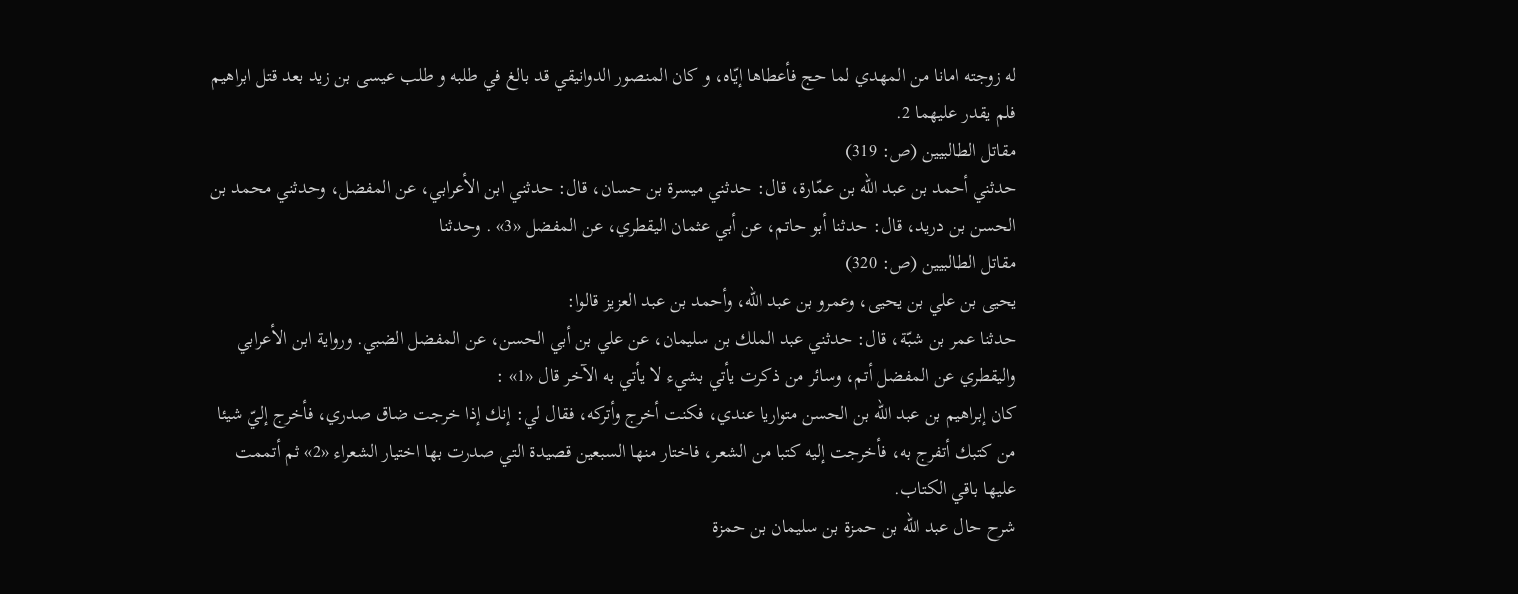له زوجته امانا من المهدي لما حج فأعطاها إيّاه، و كان المنصور الدوانيقي قد بالغ في طلبه و طلب عيسى بن زيد بعد قتل ابراهيم فلم يقدر عليهما 2.
مقاتل الطالبيين (ص: 319)
حدثني أحمد بن عبد الله بن عمّارة، قال: حدثني ميسرة بن حسان، قال: حدثني ابن الأعرابي، عن المفضل، وحدثني محمد بن الحسن بن دريد، قال: حدثنا أبو حاتم، عن أبي عثمان اليقطري، عن المفضل «3» . وحدثنا
مقاتل الطالبيين (ص: 320)
يحيى بن علي بن يحيى، وعمرو بن عبد الله، وأحمد بن عبد العزيز قالوا:
حدثنا عمر بن شبّة، قال: حدثني عبد الملك بن سليمان، عن علي بن أبي الحسن، عن المفضل الضبي. ورواية ابن الأعرابي واليقطري عن المفضل أتم، وسائر من ذكرت يأتي بشيء لا يأتي به الآخر قال «1» :
كان إبراهيم بن عبد الله بن الحسن متواريا عندي، فكنت أخرج وأتركه، فقال لي: إنك إذا خرجت ضاق صدري، فأخرج إليّ شيئا من كتبك أتفرج به، فأخرجت إليه كتبا من الشعر، فاختار منها السبعين قصيدة التي صدرت بها اختيار الشعراء «2» ثم أتممت عليها باقي الكتاب.
شرح حال عبد الله بن حمزة بن سليمان بن حمزة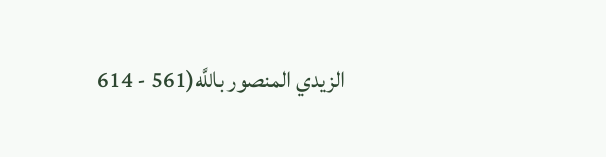الزيدي المنصور باللَّه(561 - 614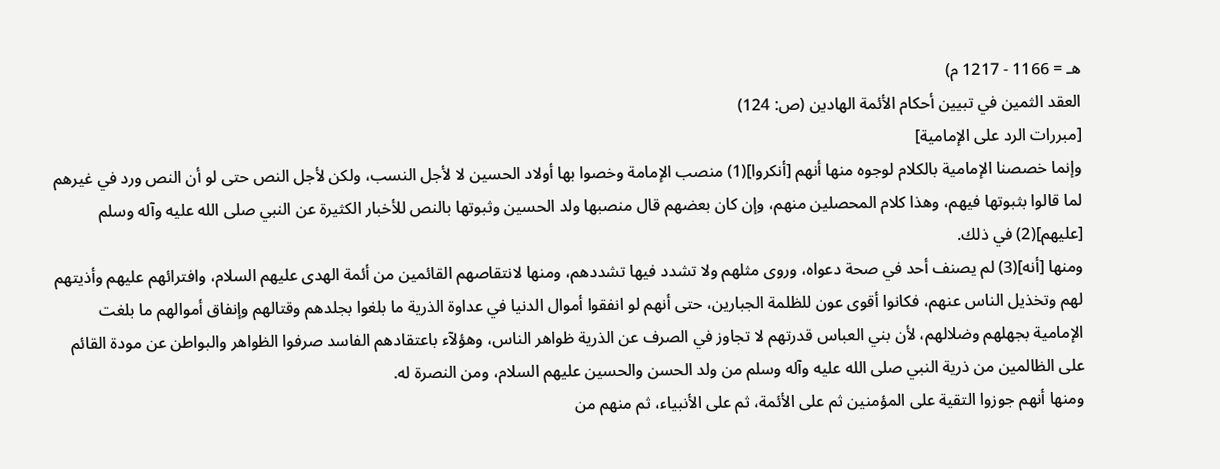هـ = 1166 - 1217 م)
العقد الثمين في تبيين أحكام الأئمة الهادين (ص: 124)
[مبررات الرد على الإمامية]
وإنما خصصنا الإمامية بالكلام لوجوه منها أنهم [أنكروا](1) منصب الإمامة وخصوا بها أولاد الحسين لا لأجل النسب، ولكن لأجل النص حتى لو أن النص ورد في غيرهم لما قالوا بثبوتها فيهم، وهذا كلام المحصلين منهم، وإن كان بعضهم قال منصبها ولد الحسين وثبوتها بالنص للأخبار الكثيرة عن النبي صلى الله عليه وآله وسلم [عليهم](2) في ذلك.
ومنها [أنه](3) لم يصنف أحد في صحة دعواه، وروى مثلهم ولا تشدد فيها تشددهم، ومنها لانتقاصهم القائمين من أئمة الهدى عليهم السلام، وافترائهم عليهم وأذيتهم لهم وتخذيل الناس عنهم، فكانوا أقوى عون للظلمة الجبارين، حتى أنهم لو انفقوا أموال الدنيا في عداوة الذرية ما بلغوا بجلدهم وقتالهم وإنفاق أموالهم ما بلغت الإمامية بجهلهم وضلالهم، لأن بني العباس قدرتهم لا تجاوز في الصرف عن الذرية ظواهر الناس، وهؤلآء باعتقادهم الفاسد صرفوا الظواهر والبواطن عن مودة القائم على الظالمين من ذرية النبي صلى الله عليه وآله وسلم من ولد الحسن والحسين عليهم السلام، ومن النصرة له.
ومنها أنهم جوزوا التقية على المؤمنين ثم على الأئمة، ثم على الأنبياء، ثم منهم من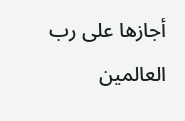أجازها على رب العالمين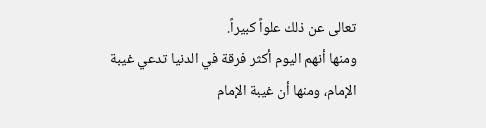تعالى عن ذلك علواً كبيراً.
ومنها أنهم اليوم أكثر فرقة في الدنيا تدعي غيبة الإمام، ومنها أن غيبة الإمام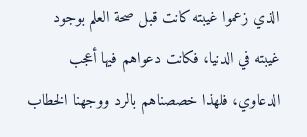الذي زعموا غيبته كانت قبل صحة العلم بوجود غيبته في الدنيا، فكانت دعواهم فيها أعجب الدعاوي، فلهذا خصصناهم بالرد ووجهنا الخطاب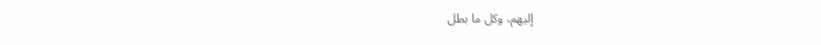إليهم، وكل ما بطل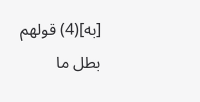[به](4) قولهم بطل ما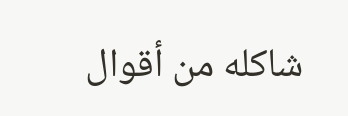شاكله من أقوال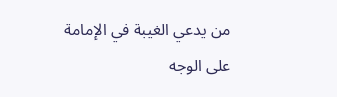من يدعي الغيبة في الإمامة على الوجه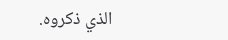الذي ذكروه.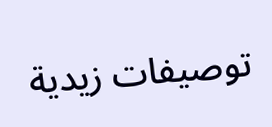توصیفات زيدية